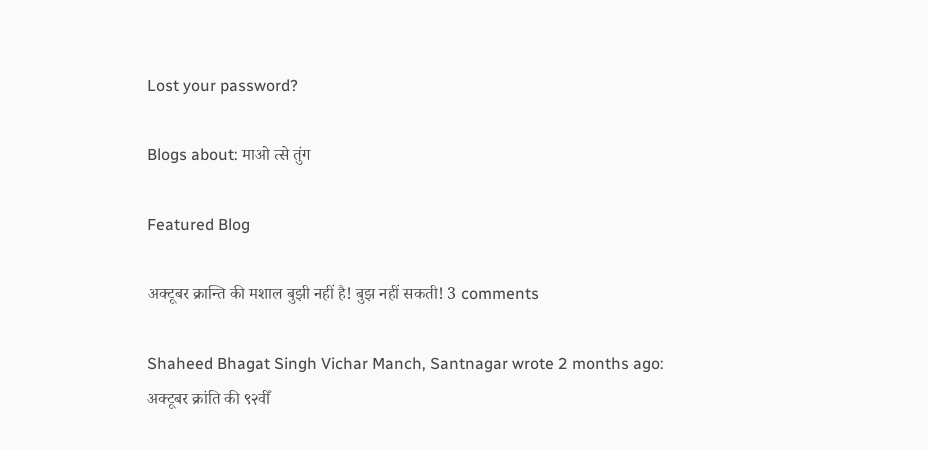Lost your password?

Blogs about: माओ त्से तुंग

Featured Blog

अक्टूबर क्रान्ति की मशाल बुझी नहीं है! बुझ नहीं सकती! 3 comments

Shaheed Bhagat Singh Vichar Manch, Santnagar wrote 2 months ago: अक्टूबर क्रांति की ९२वीँ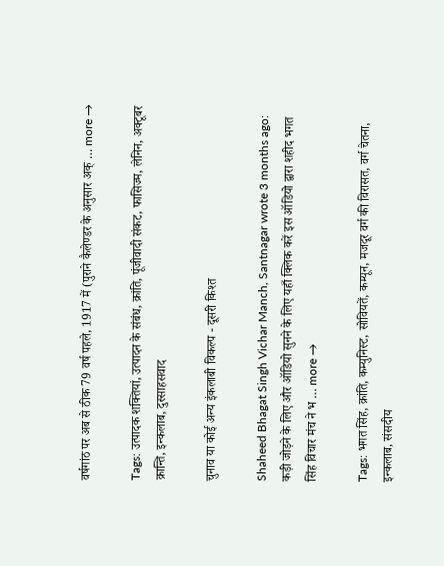वर्षगांठ पर अब से ठीक 79 वर्ष पहले, 1917 में (पुराने कैलेण्डर के अनुसार अक् … more →

Tags: उत्पादक शक्तियां, उत्पादन के संबंध, क्रांति, पूंजीवादी संकट, फासिज्म, लेनिन, अक्टूबर क्रान्ति, इन्कलाब, दुस्साहसवाद

चुनाव या कोई अन्य इंकलाबी विकल्प - दूसरी किश्त

Shaheed Bhagat Singh Vichar Manch, Santnagar wrote 3 months ago: कड़ी जोड़ने के लिए और ऑडियो सुनने के लिए यहाँ क्लिक करें इस ऑडियो द्वारा शहीद भगत सिंह विचार मंच ने भ … more →

Tags: भगत सिंह, क्रांति, कम्युनिस्ट, सोवियतें, कम्यून, मजदूर वर्ग की विरासत, वर्ग चेतना, इन्कलाब, संसदीय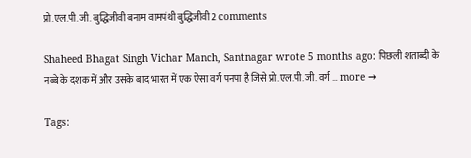प्रो.एल.पी.जी. बुद्धिजीवी बनाम वामपंथी बुद्धिजीवी 2 comments

Shaheed Bhagat Singh Vichar Manch, Santnagar wrote 5 months ago: पिछली शताब्दी के नब्बे के दशक में और उसके बाद भारत में एक ऐसा वर्ग पनपा है जिसे प्रो.एल.पी.जी. वर्ग … more →

Tags: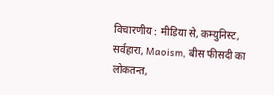विचारणीय : मीडिया से, कम्युनिस्ट, सर्वहारा, Maoism, बीस फीसदी का लोकतन्त,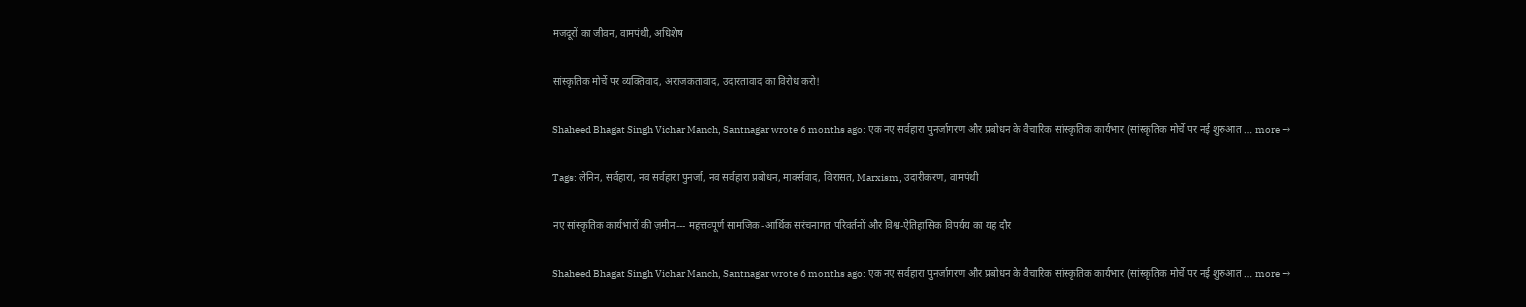मजदूरों का जीवन, वामपंथी, अधिशेष

सांस्कृतिक मोर्चे पर व्यक्तिवाद, अराजकतावाद, उदारतावाद का विरोध करो!

Shaheed Bhagat Singh Vichar Manch, Santnagar wrote 6 months ago: एक नए सर्वहारा पुनर्जागरण और प्रबोधन के वैचारिक सांस्कृतिक कार्यभार (सांस्कृतिक मोर्चे पर नई शुरुआत … more →

Tags: लेनिन, सर्वहारा, नव सर्वहारा पुनर्जा, नव सर्वहारा प्रबोधन, मार्क्सवाद, विरासत, Marxism, उदारीकरण, वामपंथी

नए सांस्कृतिक कार्यभारों की ज़मीन--- महत्तव्पूर्ण सामजिक-आर्थिक सरंचनागत परिवर्तनों और विश्व-ऐतिहासिक विपर्यय का यह दौर

Shaheed Bhagat Singh Vichar Manch, Santnagar wrote 6 months ago: एक नए सर्वहारा पुनर्जागरण और प्रबोधन के वैचारिक सांस्कृतिक कार्यभार (सांस्कृतिक मोर्चे पर नई शुरुआत … more →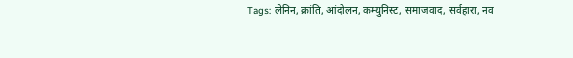Tags: लेनिन, क्रांति, आंदोलन, कम्युनिस्ट, समाजवाद, सर्वहारा, नव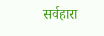सर्वहारा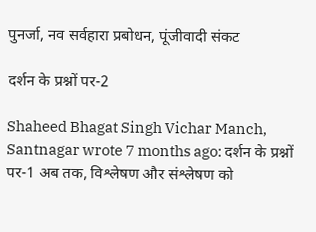पुनर्जा, नव सर्वहारा प्रबोधन, पूंजीवादी संकट

दर्शन के प्रश्नों पर-2

Shaheed Bhagat Singh Vichar Manch, Santnagar wrote 7 months ago: दर्शन के प्रश्नों पर-1 अब तक, विश्लेषण और संश्लेषण को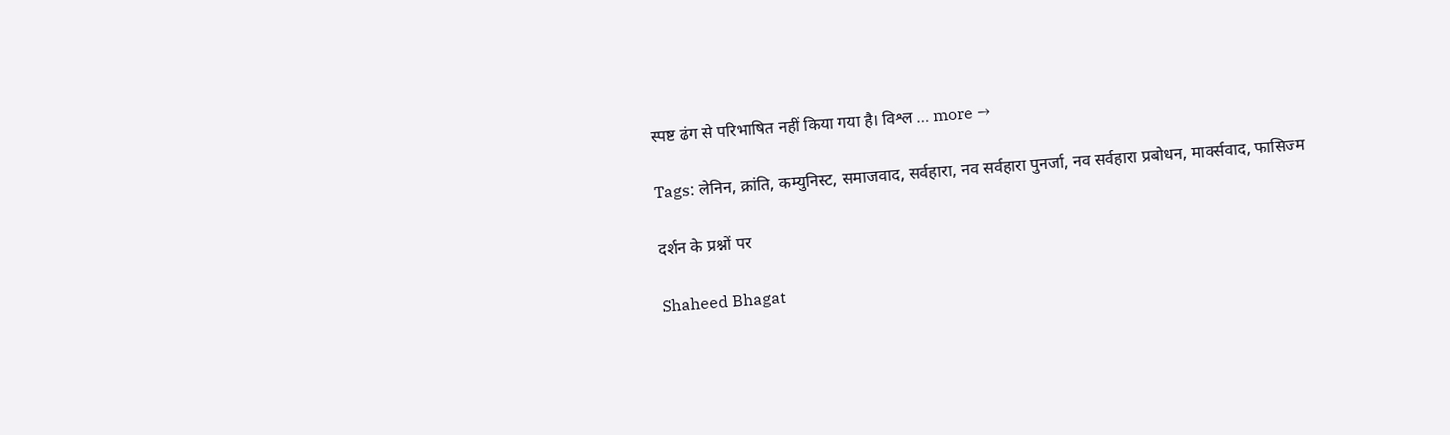स्पष्ट ढंग से परिभाषित नहीं किया गया है। विश्ल … more →

Tags: लेनिन, क्रांति, कम्युनिस्ट, समाजवाद, सर्वहारा, नव सर्वहारा पुनर्जा, नव सर्वहारा प्रबोधन, मार्क्सवाद, फासिज्म

दर्शन के प्रश्नों पर

Shaheed Bhagat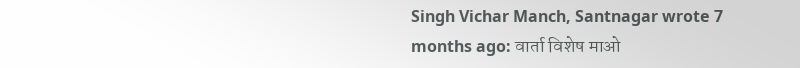Singh Vichar Manch, Santnagar wrote 7 months ago: वार्ता विशेष माओ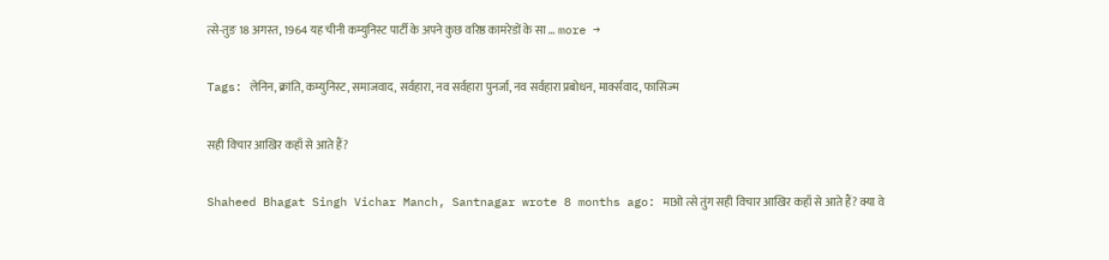त्से-तुङ 18 अगस्त, 1964 यह चीनी कम्युनिस्ट पार्टी के अपने कुछ वरिष्ठ कामरेडों के सा … more →

Tags: लेनिन, क्रांति, कम्युनिस्ट, समाजवाद, सर्वहारा, नव सर्वहारा पुनर्जा, नव सर्वहारा प्रबोधन, मार्क्सवाद, फासिज्म

सही विचार आखिर कहाँ से आते हैं?

Shaheed Bhagat Singh Vichar Manch, Santnagar wrote 8 months ago: माओ त्से तुंग सही विचार आखिर कहाँ से आते हैं? क्या वे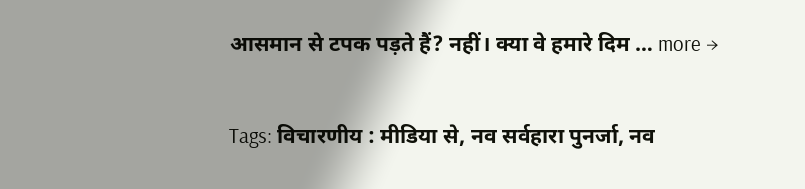आसमान से टपक पड़ते हैं? नहीं। क्या वे हमारे दिम … more →

Tags: विचारणीय : मीडिया से, नव सर्वहारा पुनर्जा, नव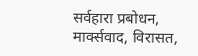सर्वहारा प्रबोधन, मार्क्सवाद, विरासत,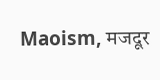Maoism, मजदूर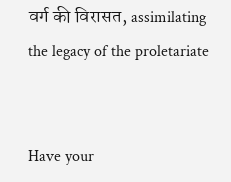वर्ग की विरासत, assimilating the legacy of the proletariate


Have your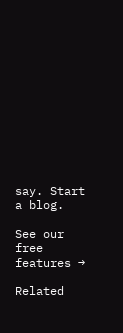say. Start a blog.

See our free features →

Related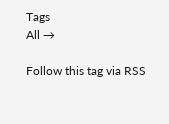Tags
All →

Follow this tag via RSS